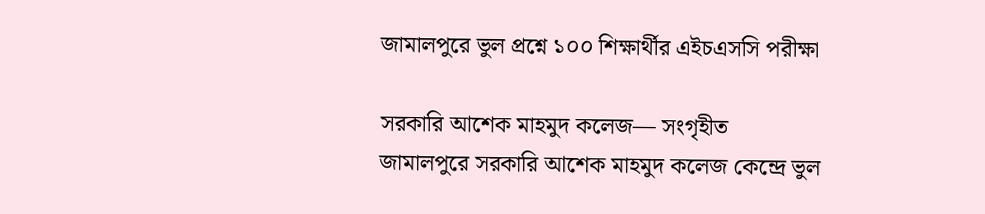জামালপুরে ভুল প্রশ্নে ১০০ শিক্ষার্থীর এইচএসসি পরীক্ষা

সরকারি আশেক মাহমুদ কলেজ— সংগৃহীত
জামালপুরে সরকারি আশেক মাহমুদ কলেজ কেন্দ্রে ভুল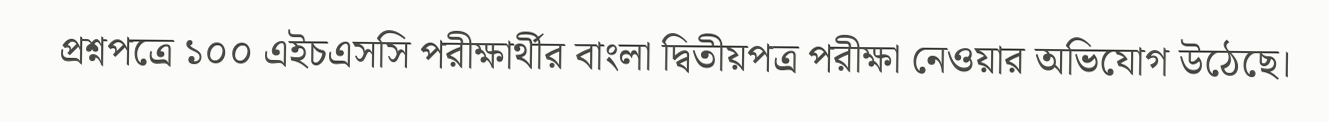প্রশ্নপত্রে ১০০ এইচএসসি পরীক্ষার্থীর বাংলা দ্বিতীয়পত্র পরীক্ষা নেওয়ার অভিযোগ উঠেছে।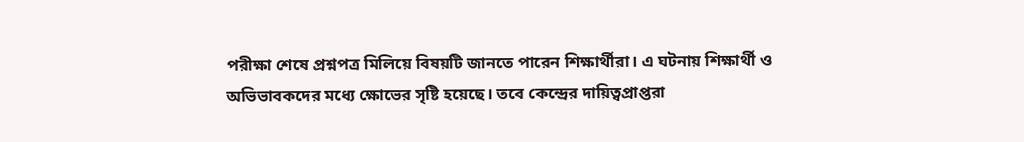পরীক্ষা শেষে প্রশ্নপত্র মিলিয়ে বিষয়টি জানতে পারেন শিক্ষার্থীরা। এ ঘটনায় শিক্ষার্থী ও অভিভাবকদের মধ্যে ক্ষোভের সৃষ্টি হয়েছে। তবে কেন্দ্রের দায়িত্বপ্রাপ্তরা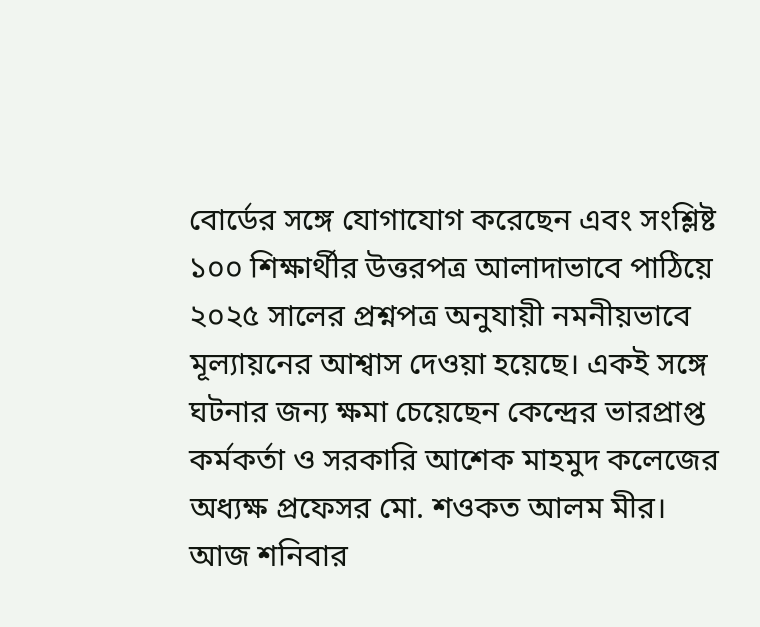বোর্ডের সঙ্গে যোগাযোগ করেছেন এবং সংশ্লিষ্ট ১০০ শিক্ষার্থীর উত্তরপত্র আলাদাভাবে পাঠিয়ে ২০২৫ সালের প্রশ্নপত্র অনুযায়ী নমনীয়ভাবে মূল্যায়নের আশ্বাস দেওয়া হয়েছে। একই সঙ্গে ঘটনার জন্য ক্ষমা চেয়েছেন কেন্দ্রের ভারপ্রাপ্ত কর্মকর্তা ও সরকারি আশেক মাহমুদ কলেজের অধ্যক্ষ প্রফেসর মো. শওকত আলম মীর।
আজ শনিবার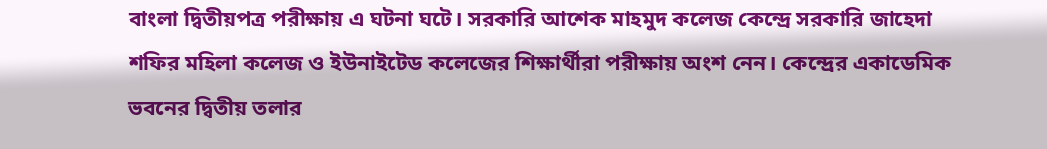বাংলা দ্বিতীয়পত্র পরীক্ষায় এ ঘটনা ঘটে। সরকারি আশেক মাহমুদ কলেজ কেন্দ্রে সরকারি জাহেদা শফির মহিলা কলেজ ও ইউনাইটেড কলেজের শিক্ষার্থীরা পরীক্ষায় অংশ নেন। কেন্দ্রের একাডেমিক ভবনের দ্বিতীয় তলার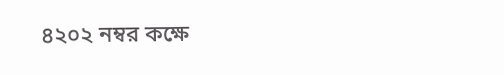৪২০২ নম্বর কক্ষে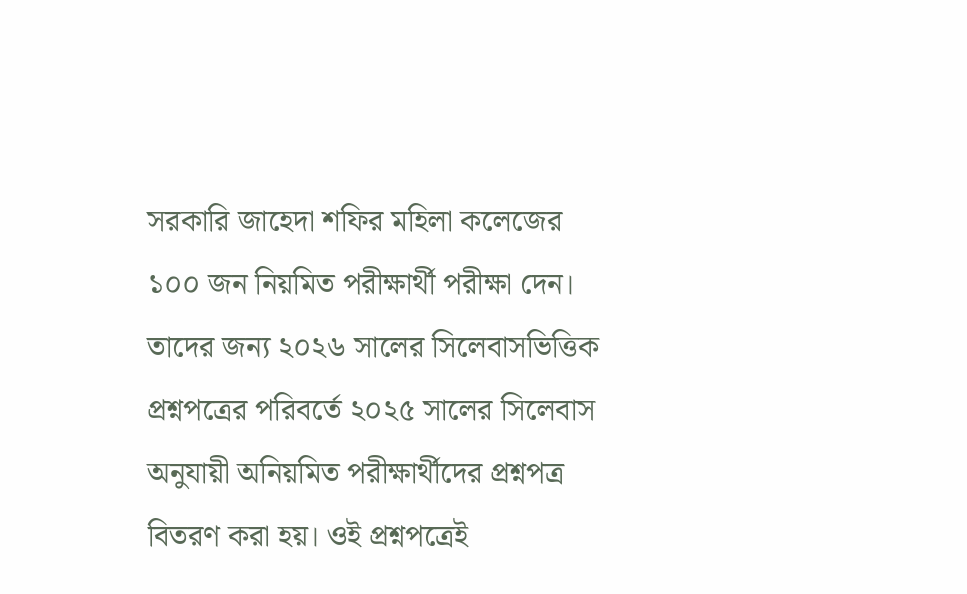সরকারি জাহেদা শফির মহিলা কলেজের ১০০ জন নিয়মিত পরীক্ষার্থী পরীক্ষা দেন। তাদের জন্য ২০২৬ সালের সিলেবাসভিত্তিক প্রশ্নপত্রের পরিবর্তে ২০২৫ সালের সিলেবাস অনুযায়ী অনিয়মিত পরীক্ষার্থীদের প্রশ্নপত্র বিতরণ করা হয়। ওই প্রশ্নপত্রেই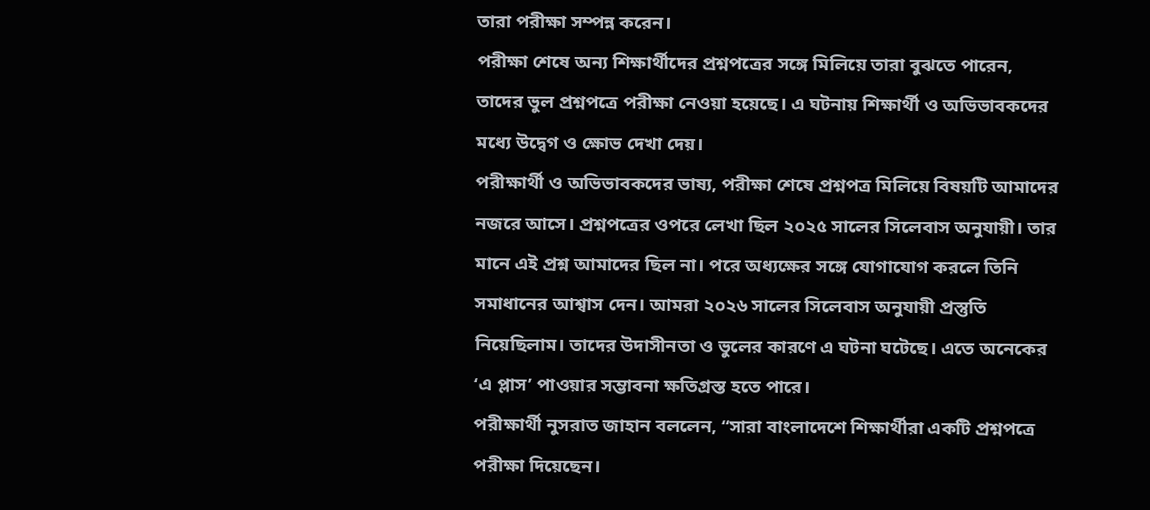তারা পরীক্ষা সম্পন্ন করেন।
পরীক্ষা শেষে অন্য শিক্ষার্থীদের প্রশ্নপত্রের সঙ্গে মিলিয়ে তারা বুঝতে পারেন, তাদের ভুল প্রশ্নপত্রে পরীক্ষা নেওয়া হয়েছে। এ ঘটনায় শিক্ষার্থী ও অভিভাবকদের মধ্যে উদ্বেগ ও ক্ষোভ দেখা দেয়।
পরীক্ষার্থী ও অভিভাবকদের ভাষ্য, পরীক্ষা শেষে প্রশ্নপত্র মিলিয়ে বিষয়টি আমাদের নজরে আসে। প্রশ্নপত্রের ওপরে লেখা ছিল ২০২৫ সালের সিলেবাস অনুযায়ী। তার মানে এই প্রশ্ন আমাদের ছিল না। পরে অধ্যক্ষের সঙ্গে যোগাযোগ করলে তিনি সমাধানের আশ্বাস দেন। আমরা ২০২৬ সালের সিলেবাস অনুযায়ী প্রস্তুতি নিয়েছিলাম। তাদের উদাসীনতা ও ভুলের কারণে এ ঘটনা ঘটেছে। এতে অনেকের ‘এ প্লাস’ পাওয়ার সম্ভাবনা ক্ষতিগ্রস্ত হতে পারে।
পরীক্ষার্থী নুসরাত জাহান বললেন, ‘‘সারা বাংলাদেশে শিক্ষার্থীরা একটি প্রশ্নপত্রে পরীক্ষা দিয়েছেন।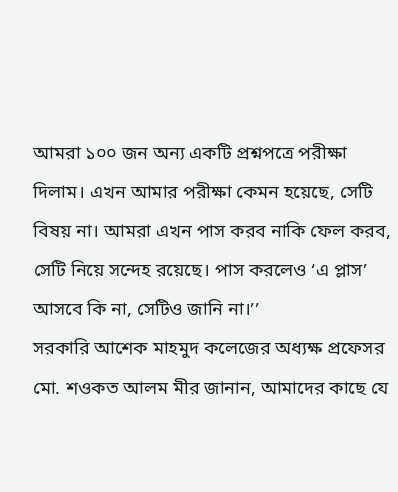আমরা ১০০ জন অন্য একটি প্রশ্নপত্রে পরীক্ষা দিলাম। এখন আমার পরীক্ষা কেমন হয়েছে, সেটি বিষয় না। আমরা এখন পাস করব নাকি ফেল করব, সেটি নিয়ে সন্দেহ রয়েছে। পাস করলেও ‘এ প্লাস’ আসবে কি না, সেটিও জানি না।’’
সরকারি আশেক মাহমুদ কলেজের অধ্যক্ষ প্রফেসর মো. শওকত আলম মীর জানান, আমাদের কাছে যে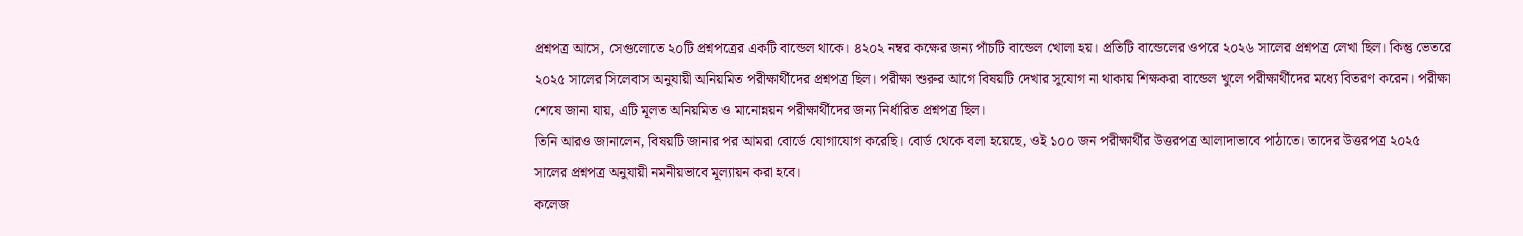প্রশ্নপত্র আসে, সেগুলোতে ২০টি প্রশ্নপত্রের একটি বান্ডেল থাকে। ৪২০২ নম্বর কক্ষের জন্য পাঁচটি বান্ডেল খোলা হয়। প্রতিটি বান্ডেলের ওপরে ২০২৬ সালের প্রশ্নপত্র লেখা ছিল। কিন্তু ভেতরে ২০২৫ সালের সিলেবাস অনুযায়ী অনিয়মিত পরীক্ষার্থীদের প্রশ্নপত্র ছিল। পরীক্ষা শুরুর আগে বিষয়টি দেখার সুযোগ না থাকায় শিক্ষকরা বান্ডেল খুলে পরীক্ষার্থীদের মধ্যে বিতরণ করেন। পরীক্ষা শেষে জানা যায়, এটি মূলত অনিয়মিত ও মানোন্নয়ন পরীক্ষার্থীদের জন্য নির্ধারিত প্রশ্নপত্র ছিল।
তিনি আরও জানালেন, বিষয়টি জানার পর আমরা বোর্ডে যোগাযোগ করেছি। বোর্ড থেকে বলা হয়েছে, ওই ১০০ জন পরীক্ষার্থীর উত্তরপত্র আলাদাভাবে পাঠাতে। তাদের উত্তরপত্র ২০২৫ সালের প্রশ্নপত্র অনুযায়ী নমনীয়ভাবে মূল্যায়ন করা হবে।
কলেজ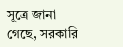সূত্রে জানা গেছে, সরকারি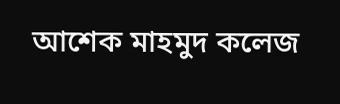আশেক মাহমুদ কলেজ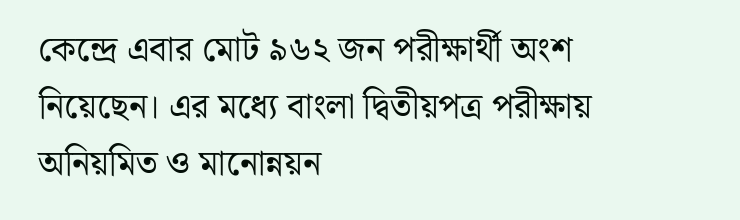কেন্দ্রে এবার মোট ৯৬২ জন পরীক্ষার্থী অংশ নিয়েছেন। এর মধ্যে বাংলা দ্বিতীয়পত্র পরীক্ষায় অনিয়মিত ও মানোন্নয়ন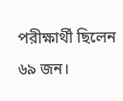পরীক্ষার্থী ছিলেন ৬৯ জন।